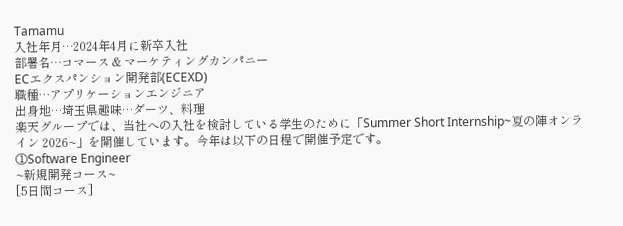Tamamu
入社年月…2024年4月に新卒入社
部署名…コマース & マーケティングカンパニー
ECエクスパンション開発部(ECEXD)
職種…アプリケーションエンジニア
出身地…埼玉県趣味…ダーツ、料理
楽天グループでは、当社への入社を検討している学生のために「Summer Short Internship~夏の陣オンライン 2026~」を開催しています。今年は以下の日程で開催予定です。
①Software Engineer
~新規開発コース~
[5日間コース]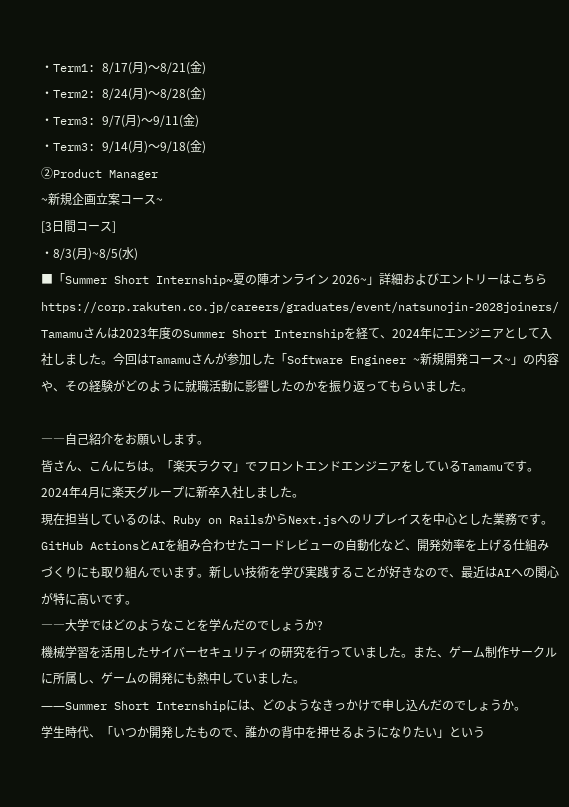・Term1: 8/17(月)〜8/21(金)
・Term2: 8/24(月)〜8/28(金)
・Term3: 9/7(月)〜9/11(金)
・Term3: 9/14(月)〜9/18(金)
②Product Manager
~新規企画立案コース~
[3日間コース]
・8/3(月)~8/5(水)
■「Summer Short Internship~夏の陣オンライン 2026~」詳細およびエントリーはこちら
https://corp.rakuten.co.jp/careers/graduates/event/natsunojin-2028joiners/
Tamamuさんは2023年度のSummer Short Internshipを経て、2024年にエンジニアとして入社しました。今回はTamamuさんが参加した「Software Engineer ~新規開発コース~」の内容や、その経験がどのように就職活動に影響したのかを振り返ってもらいました。

――自己紹介をお願いします。
皆さん、こんにちは。「楽天ラクマ」でフロントエンドエンジニアをしているTamamuです。2024年4月に楽天グループに新卒入社しました。
現在担当しているのは、Ruby on RailsからNext.jsへのリプレイスを中心とした業務です。GitHub ActionsとAIを組み合わせたコードレビューの自動化など、開発効率を上げる仕組みづくりにも取り組んでいます。新しい技術を学び実践することが好きなので、最近はAIへの関心が特に高いです。
――大学ではどのようなことを学んだのでしょうか?
機械学習を活用したサイバーセキュリティの研究を行っていました。また、ゲーム制作サークルに所属し、ゲームの開発にも熱中していました。
――Summer Short Internshipには、どのようなきっかけで申し込んだのでしょうか。
学生時代、「いつか開発したもので、誰かの背中を押せるようになりたい」という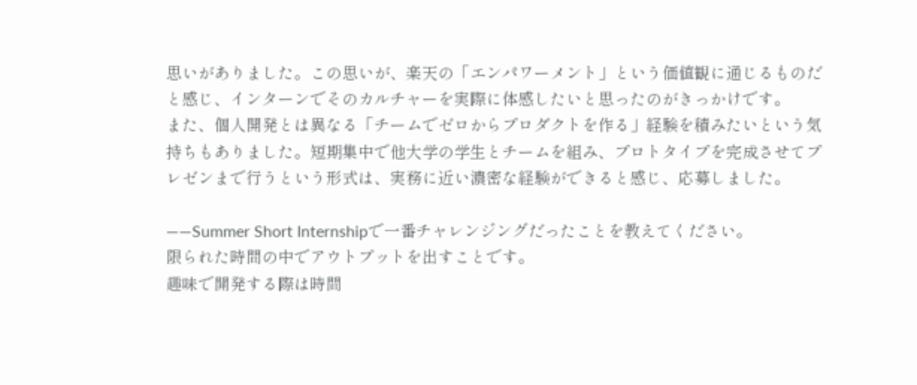思いがありました。この思いが、楽天の「エンパワーメント」という価値観に通じるものだと感じ、インターンでそのカルチャーを実際に体感したいと思ったのがきっかけです。
また、個人開発とは異なる「チームでゼロからプロダクトを作る」経験を積みたいという気持ちもありました。短期集中で他大学の学生とチームを組み、プロトタイプを完成させてプレゼンまで行うという形式は、実務に近い濃密な経験ができると感じ、応募しました。

――Summer Short Internshipで一番チャレンジングだったことを教えてください。
限られた時間の中でアウトプットを出すことです。
趣味で開発する際は時間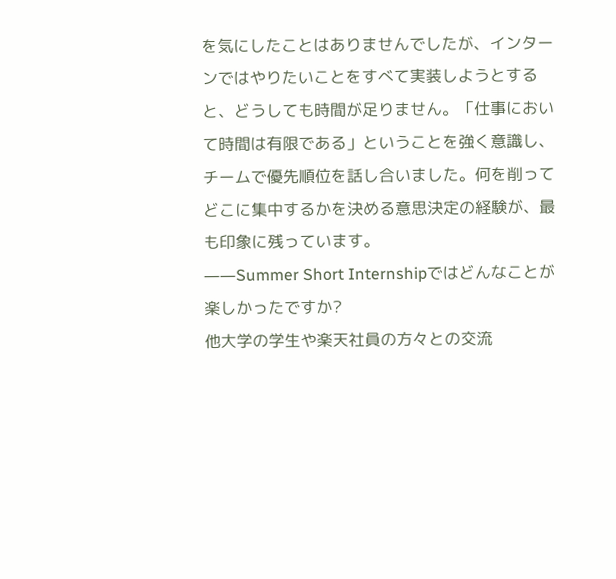を気にしたことはありませんでしたが、インターンではやりたいことをすべて実装しようとすると、どうしても時間が足りません。「仕事において時間は有限である」ということを強く意識し、チームで優先順位を話し合いました。何を削ってどこに集中するかを決める意思決定の経験が、最も印象に残っています。
――Summer Short Internshipではどんなことが楽しかったですか?
他大学の学生や楽天社員の方々との交流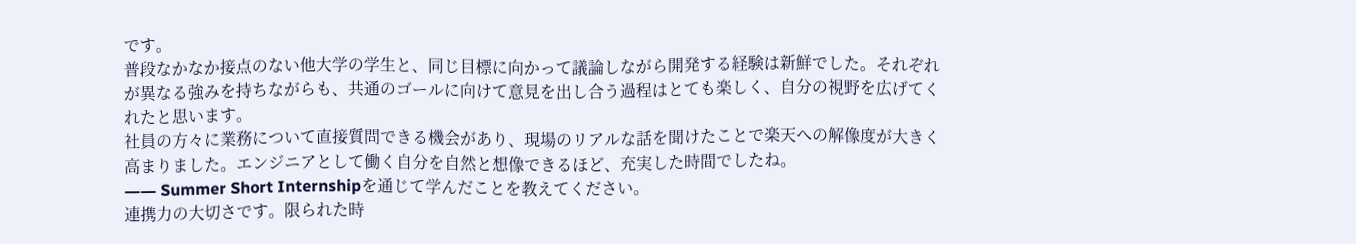です。
普段なかなか接点のない他大学の学生と、同じ目標に向かって議論しながら開発する経験は新鮮でした。それぞれが異なる強みを持ちながらも、共通のゴールに向けて意見を出し合う過程はとても楽しく、自分の視野を広げてくれたと思います。
社員の方々に業務について直接質問できる機会があり、現場のリアルな話を聞けたことで楽天への解像度が大きく高まりました。エンジニアとして働く自分を自然と想像できるほど、充実した時間でしたね。
―― Summer Short Internshipを通じて学んだことを教えてください。
連携力の大切さです。限られた時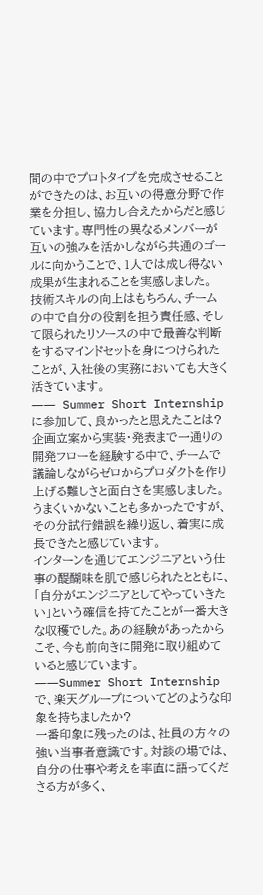間の中でプロトタイプを完成させることができたのは、お互いの得意分野で作業を分担し、協力し合えたからだと感じています。専門性の異なるメンバーが互いの強みを活かしながら共通のゴールに向かうことで、1人では成し得ない成果が生まれることを実感しました。
技術スキルの向上はもちろん、チームの中で自分の役割を担う責任感、そして限られたリソースの中で最善な判断をするマインドセットを身につけられたことが、入社後の実務においても大きく活きています。
―― Summer Short Internshipに参加して、良かったと思えたことは?
企画立案から実装・発表まで一通りの開発フローを経験する中で、チームで議論しながらゼロからプロダクトを作り上げる難しさと面白さを実感しました。うまくいかないことも多かったですが、その分試行錯誤を繰り返し、着実に成長できたと感じています。
インターンを通じてエンジニアという仕事の醍醐味を肌で感じられたとともに、「自分がエンジニアとしてやっていきたい」という確信を持てたことが一番大きな収穫でした。あの経験があったからこそ、今も前向きに開発に取り組めていると感じています。
――Summer Short Internshipで、楽天グループについてどのような印象を持ちましたか?
一番印象に残ったのは、社員の方々の強い当事者意識です。対談の場では、自分の仕事や考えを率直に語ってくださる方が多く、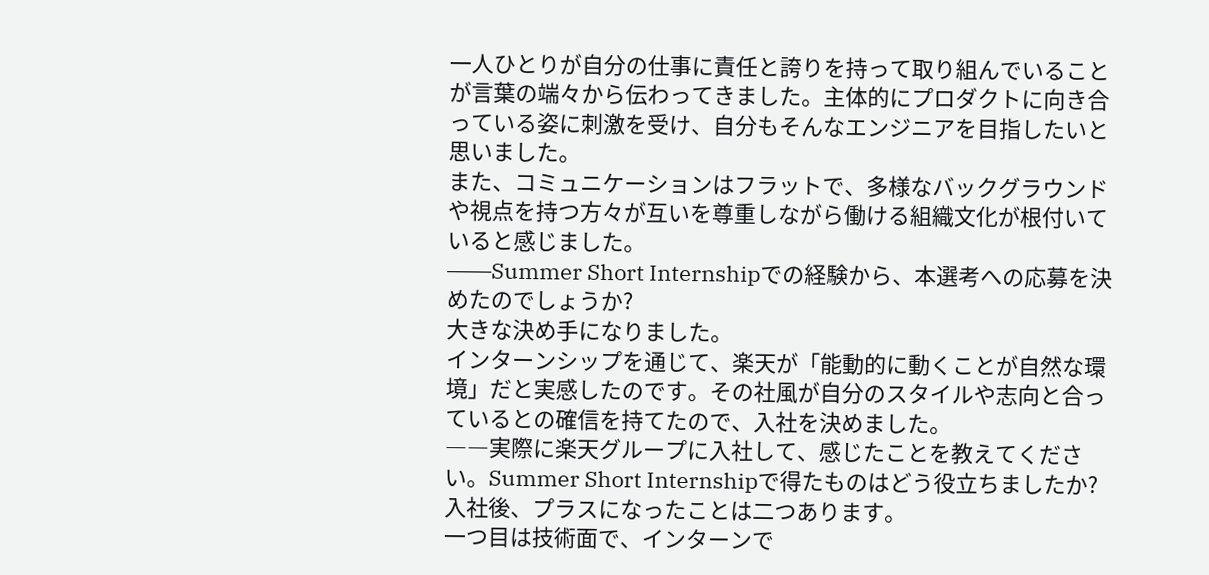一人ひとりが自分の仕事に責任と誇りを持って取り組んでいることが言葉の端々から伝わってきました。主体的にプロダクトに向き合っている姿に刺激を受け、自分もそんなエンジニアを目指したいと思いました。
また、コミュニケーションはフラットで、多様なバックグラウンドや視点を持つ方々が互いを尊重しながら働ける組織文化が根付いていると感じました。
――Summer Short Internshipでの経験から、本選考への応募を決めたのでしょうか?
大きな決め手になりました。
インターンシップを通じて、楽天が「能動的に動くことが自然な環境」だと実感したのです。その社風が自分のスタイルや志向と合っているとの確信を持てたので、入社を決めました。
――実際に楽天グループに入社して、感じたことを教えてください。Summer Short Internshipで得たものはどう役立ちましたか?
入社後、プラスになったことは二つあります。
一つ目は技術面で、インターンで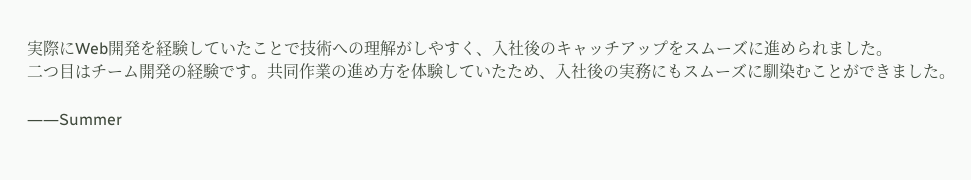実際にWeb開発を経験していたことで技術への理解がしやすく、入社後のキャッチアップをスムーズに進められました。
二つ目はチーム開発の経験です。共同作業の進め方を体験していたため、入社後の実務にもスムーズに馴染むことができました。

――Summer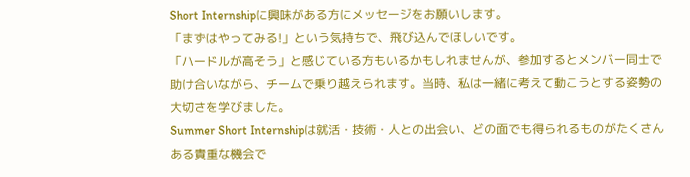Short Internshipに興味がある方にメッセージをお願いします。
「まずはやってみる!」という気持ちで、飛び込んでほしいです。
「ハードルが高そう」と感じている方もいるかもしれませんが、参加するとメンバー同士で助け合いながら、チームで乗り越えられます。当時、私は一緒に考えて動こうとする姿勢の大切さを学びました。
Summer Short Internshipは就活・技術・人との出会い、どの面でも得られるものがたくさんある貴重な機会で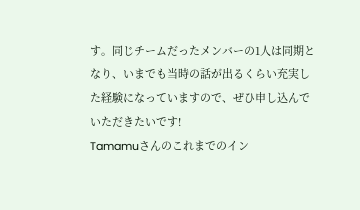す。同じチームだったメンバーの1人は同期となり、いまでも当時の話が出るくらい充実した経験になっていますので、ぜひ申し込んでいただきたいです!
Tamamuさんのこれまでのイン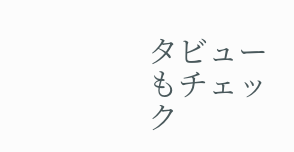タビューもチェック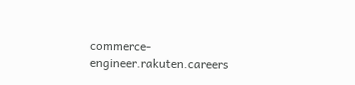commerce-engineer.rakuten.careers